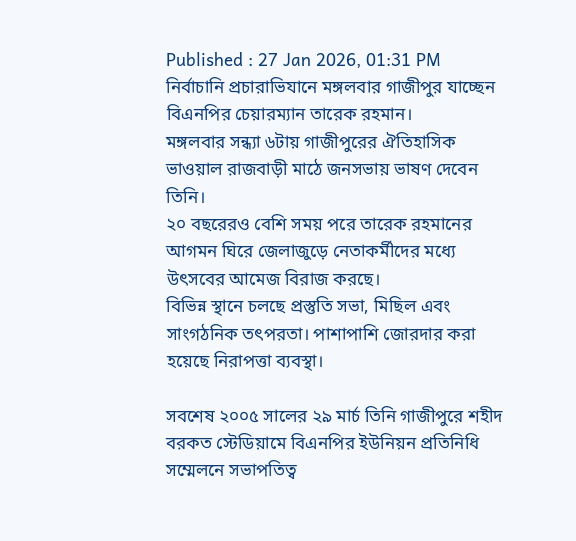Published : 27 Jan 2026, 01:31 PM
নির্বাচানি প্রচারাভিযানে মঙ্গলবার গাজীপুর যাচ্ছেন বিএনপির চেয়ারম্যান তারেক রহমান।
মঙ্গলবার সন্ধ্যা ৬টায় গাজীপুরের ঐতিহাসিক ভাওয়াল রাজবাড়ী মাঠে জনসভায় ভাষণ দেবেন তিনি।
২০ বছরেরও বেশি সময় পরে তারেক রহমানের আগমন ঘিরে জেলাজুড়ে নেতাকর্মীদের মধ্যে উৎসবের আমেজ বিরাজ করছে।
বিভিন্ন স্থানে চলছে প্রস্তুতি সভা, মিছিল এবং সাংগঠনিক তৎপরতা। পাশাপাশি জোরদার করা হয়েছে নিরাপত্তা ব্যবস্থা।

সবশেষ ২০০৫ সালের ২৯ মার্চ তিনি গাজীপুরে শহীদ বরকত স্টেডিয়ামে বিএনপির ইউনিয়ন প্রতিনিধি সম্মেলনে সভাপতিত্ব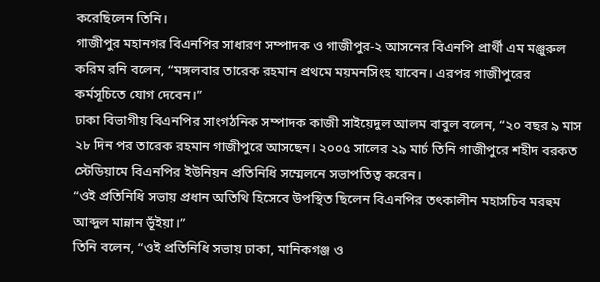করেছিলেন তিনি।
গাজীপুর মহানগর বিএনপির সাধারণ সম্পাদক ও গাজীপুর-২ আসনের বিএনপি প্রার্থী এম মঞ্জুরুল করিম রনি বলেন, “মঙ্গলবার তারেক রহমান প্রথমে ময়মনসিংহ যাবেন। এরপর গাজীপুরের কর্মসূচিতে যোগ দেবেন।”
ঢাকা বিভাগীয় বিএনপির সাংগঠনিক সম্পাদক কাজী সাইয়েদুল আলম বাবুল বলেন, “২০ বছর ৯ মাস ২৮ দিন পর তারেক রহমান গাজীপুরে আসছেন। ২০০৫ সালের ২৯ মার্চ তিনি গাজীপুরে শহীদ বরকত স্টেডিয়ামে বিএনপির ইউনিয়ন প্রতিনিধি সম্মেলনে সভাপতিত্ব করেন।
“ওই প্রতিনিধি সভায় প্রধান অতিথি হিসেবে উপস্থিত ছিলেন বিএনপির তৎকালীন মহাসচিব মরহুম আব্দুল মান্নান ভূঁইয়া।”
তিনি বলেন, “ওই প্রতিনিধি সভায় ঢাকা, মানিকগঞ্জ ও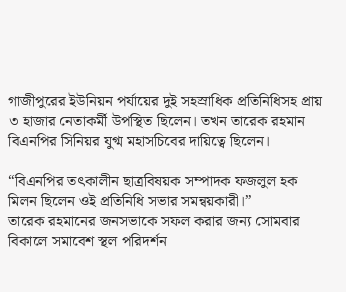গাজীপুরের ইউনিয়ন পর্যায়ের দুই সহস্রাধিক প্রতিনিধিসহ প্রায় ৩ হাজার নেতাকর্মী উপস্থিত ছিলেন। তখন তারেক রহমান বিএনপির সিনিয়র যুগ্ম মহাসচিবের দায়িত্বে ছিলেন।

“বিএনপির তৎকালীন ছাত্রবিষয়ক সম্পাদক ফজলুল হক মিলন ছিলেন ওই প্রতিনিধি সভার সমন্বয়কারী।”
তারেক রহমানের জনসভাকে সফল করার জন্য সোমবার বিকালে সমাবেশ স্থল পরিদর্শন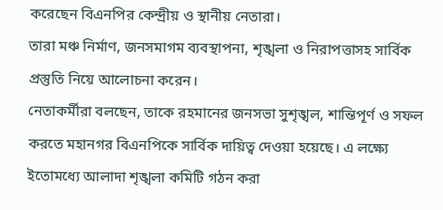করেছেন বিএনপির কেন্দ্রীয় ও স্থানীয় নেতারা।
তারা মঞ্চ নির্মাণ, জনসমাগম ব্যবস্থাপনা, শৃঙ্খলা ও নিরাপত্তাসহ সার্বিক প্রস্তুতি নিয়ে আলোচনা করেন।
নেতাকর্মীরা বলছেন, তাকে রহমানের জনসভা সুশৃঙ্খল, শান্তিপূর্ণ ও সফল করতে মহানগর বিএনপিকে সার্বিক দায়িত্ব দেওয়া হয়েছে। এ লক্ষ্যে ইতোমধ্যে আলাদা শৃঙ্খলা কমিটি গঠন করা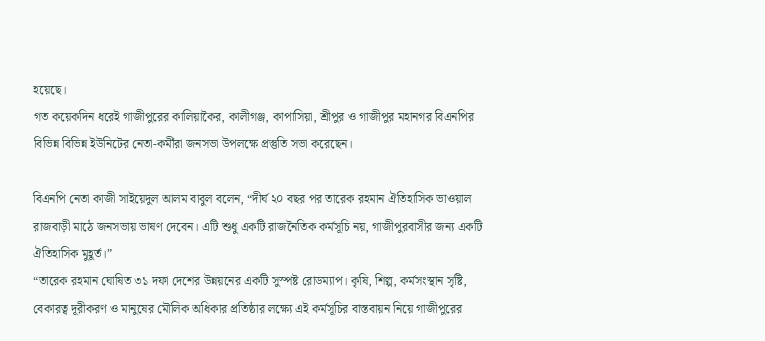হয়েছে।
গত কয়েকদিন ধরেই গাজীপুরের কালিয়াকৈর, কালীগঞ্জ, কাপাসিয়া, শ্রীপুর ও গাজীপুর মহানগর বিএনপির বিভিন্ন বিভিন্ন ইউনিটের নেতা-কর্মীরা জনসভা উপলক্ষে প্রস্তুতি সভা করেছেন।

বিএনপি নেতা কাজী সাইয়েদুল আলম বাবুল বলেন, “দীর্ঘ ২০ বছর পর তারেক রহমান ঐতিহাসিক ভাওয়াল রাজবাড়ী মাঠে জনসভায় ভাষণ দেবেন। এটি শুধু একটি রাজনৈতিক কর্মসূচি নয়, গাজীপুরবাসীর জন্য একটি ঐতিহাসিক মুহূর্ত।”
“তারেক রহমান ঘোষিত ৩১ দফা দেশের উন্নয়নের একটি সুস্পষ্ট রোডম্যাপ। কৃষি, শিল্প, কর্মসংস্থান সৃষ্টি, বেকারত্ব দূরীকরণ ও মানুষের মৌলিক অধিকার প্রতিষ্ঠার লক্ষ্যে এই কর্মসূচির বাস্তবায়ন নিয়ে গাজীপুরের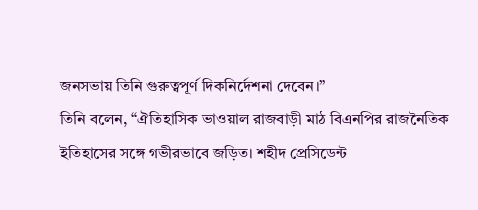জনসভায় তিনি গুরুত্বপূর্ণ দিকনির্দেশনা দেবেন।”
তিনি বলেন, “ঐতিহাসিক ভাওয়াল রাজবাড়ী মাঠ বিএনপির রাজনৈতিক ইতিহাসের সঙ্গে গভীরভাবে জড়িত। শহীদ প্রেসিডেন্ট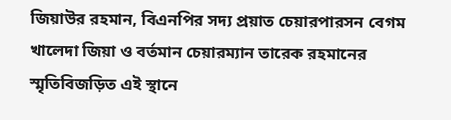জিয়াউর রহমান, বিএনপির সদ্য প্রয়াত চেয়ারপারসন বেগম খালেদা জিয়া ও বর্তমান চেয়ারম্যান তারেক রহমানের স্মৃতিবিজড়িত এই স্থানে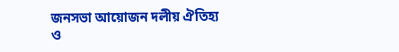জনসভা আয়োজন দলীয় ঐতিহ্য ও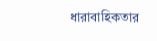ধারাবাহিকতার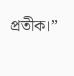প্রতীক।”